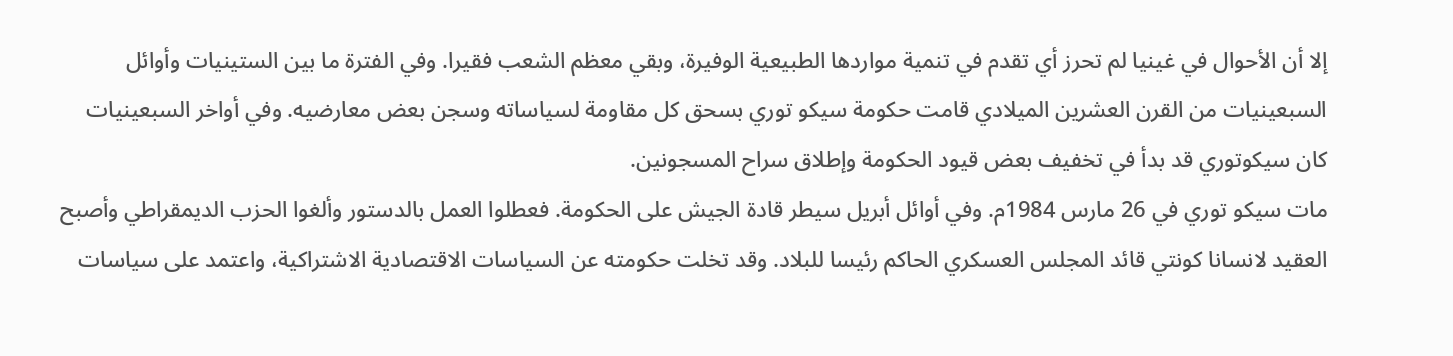إلا أن الأحوال في غينيا لم تحرز أي تقدم في تنمية مواردها الطبيعية الوفيرة، وبقي معظم الشعب فقيرا. وفي الفترة ما بين الستينيات وأوائل السبعينيات من القرن العشرين الميلادي قامت حكومة سيكو توري بسحق كل مقاومة لسياساته وسجن بعض معارضيه. وفي أواخر السبعينيات كان سيكوتوري قد بدأ في تخفيف بعض قيود الحكومة وإطلاق سراح المسجونين.
مات سيكو توري في 26 مارس 1984م. وفي أوائل أبريل سيطر قادة الجيش على الحكومة. فعطلوا العمل بالدستور وألغوا الحزب الديمقراطي وأصبح العقيد لانسانا كونتي قائد المجلس العسكري الحاكم رئيسا للبلاد. وقد تخلت حكومته عن السياسات الاقتصادية الاشتراكية، واعتمد على سياسات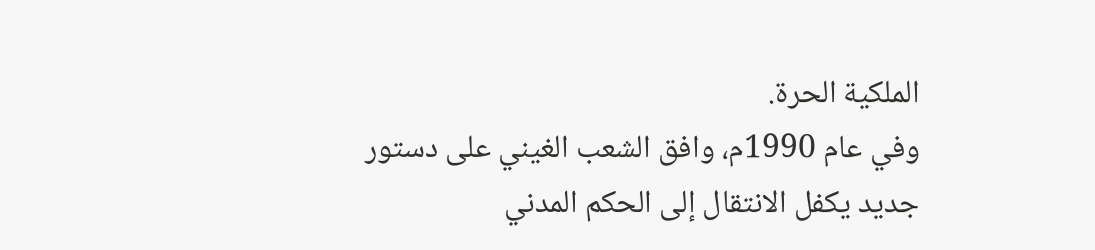الملكية الحرة.
وفي عام 1990م، وافق الشعب الغيني على دستور جديد يكفل الانتقال إلى الحكم المدني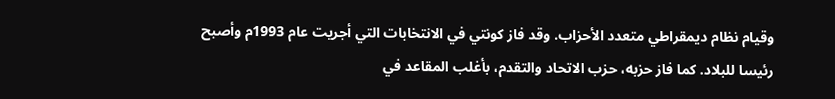وقيام نظام ديمقراطي متعدد الأحزاب. وقد فاز كونتي في الانتخابات التي أجريت عام 1993م وأصبح رئيسا للبلاد. كما فاز حزبه، حزب الاتحاد والتقدم، بأغلب المقاعد في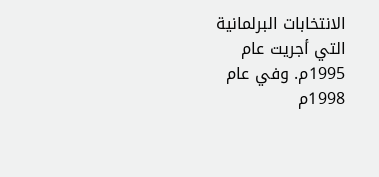الانتخابات البرلمانية التي أجريت عام 1995م. وفي عام 1998م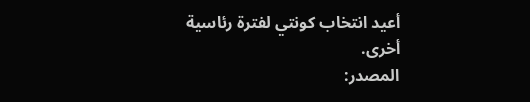أعيد انتخاب كونتي لفترة رئاسية أخرى.
المصدر: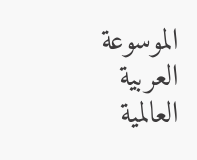الموسوعة العربية العالمية